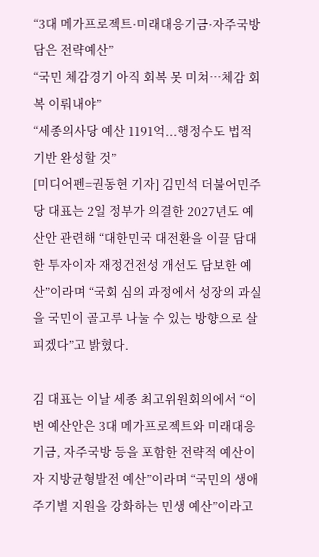“3대 메가프로젝트·미래대응기금·자주국방 담은 전략예산”
“국민 체감경기 아직 회복 못 미쳐…체감 회복 이뤄내야”
“세종의사당 예산 1191억...행정수도 법적 기반 완성할 것”
[미디어펜=권동현 기자] 김민석 더불어민주당 대표는 2일 정부가 의결한 2027년도 예산안 관련해 “대한민국 대전환을 이끌 담대한 투자이자 재정건전성 개선도 담보한 예산”이라며 “국회 심의 과정에서 성장의 과실을 국민이 골고루 나눌 수 있는 방향으로 살피겠다”고 밝혔다.

김 대표는 이날 세종 최고위원회의에서 “이번 예산안은 3대 메가프로젝트와 미래대응기금, 자주국방 등을 포함한 전략적 예산이자 지방균형발전 예산”이라며 “국민의 생애주기별 지원을 강화하는 민생 예산”이라고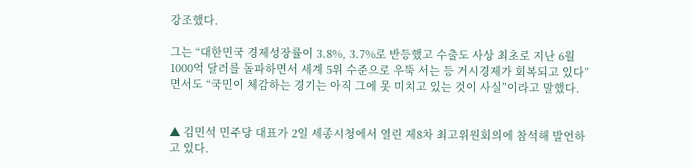강조했다.

그는 “대한민국 경제성장률이 3.8%, 3.7%로 반등했고 수출도 사상 최초로 지난 6월 1000억 달러를 돌파하면서 세계 5위 수준으로 우뚝 서는 등 거시경제가 회복되고 있다”면서도 “국민이 체감하는 경기는 아직 그에 못 미치고 있는 것이 사실”이라고 말했다.


▲ 김민석 민주당 대표가 2일 세종시청에서 열린 제8차 최고위원회의에 참석해 발언하고 있다.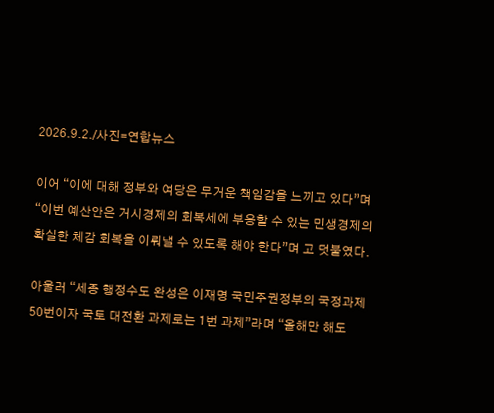2026.9.2./사진=연합뉴스

이어 “이에 대해 정부와 여당은 무거운 책임감을 느끼고 있다”며 “이번 예산안은 거시경제의 회복세에 부응할 수 있는 민생경제의 확실한 체감 회복을 이뤄낼 수 있도록 해야 한다”며 고 덧붙였다.

아울러 “세종 행정수도 완성은 이재명 국민주권정부의 국정과제 50번이자 국토 대전환 과제로는 1번 과제”라며 “올해만 해도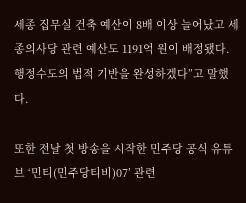세종 집무실 건축 예산이 8배 이상 늘어났고 세종의사당 관련 예산도 1191억 원이 배정됐다. 행정수도의 법적 기반을 완성하겠다”고 말했다.

또한 전날 첫 방송을 시작한 민주당 공식 유튜브 ‘민티(민주당티비)07’ 관련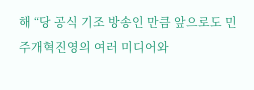해 “당 공식 기조 방송인 만큼 앞으로도 민주개혁진영의 여러 미디어와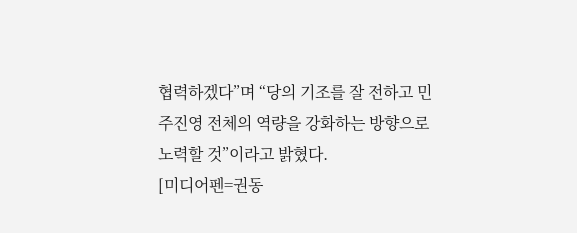협력하겠다”며 “당의 기조를 잘 전하고 민주진영 전체의 역량을 강화하는 방향으로 노력할 것”이라고 밝혔다.
[미디어펜=권동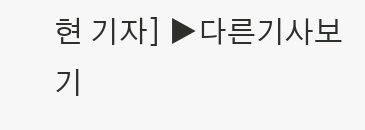현 기자] ▶다른기사보기